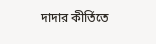দাদার কীর্তিতে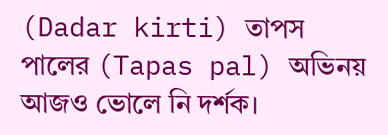(Dadar kirti) তাপস পালের (Tapas pal) অভিনয় আজও ভোলে নি দর্শক।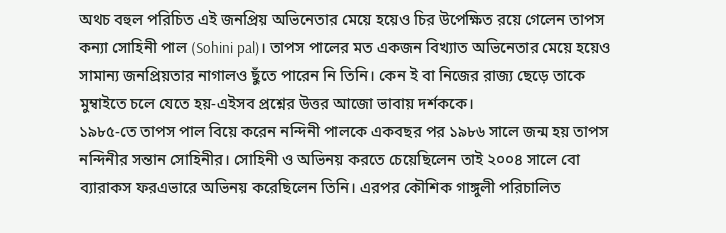অথচ বহুল পরিচিত এই জনপ্রিয় অভিনেতার মেয়ে হয়েও চির উপেক্ষিত রয়ে গেলেন তাপস কন্যা সোহিনী পাল (Sohini pal)। তাপস পালের মত একজন বিখ্যাত অভিনেতার মেয়ে হয়েও সামান্য জনপ্রিয়তার নাগালও ছুঁতে পারেন নি তিনি। কেন ই বা নিজের রাজ্য ছেড়ে তাকে মুম্বাইতে চলে যেতে হয়-এইসব প্রশ্নের উত্তর আজো ভাবায় দর্শককে।
১৯৮৫-তে তাপস পাল বিয়ে করেন নন্দিনী পালকে একবছর পর ১৯৮৬ সালে জন্ম হয় তাপস নন্দিনীর সন্তান সোহিনীর। সোহিনী ও অভিনয় করতে চেয়েছিলেন তাই ২০০৪ সালে বো ব্যারাকস ফরএভারে অভিনয় করেছিলেন তিনি। এরপর কৌশিক গাঙ্গুলী পরিচালিত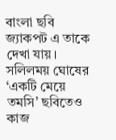বাংলা ছবি জ্যাকপট এ তাকে দেখা যায়।
সলিলময় ঘোষের ‘একটি মেয়ে তমসি’ ছবিতেও কাজ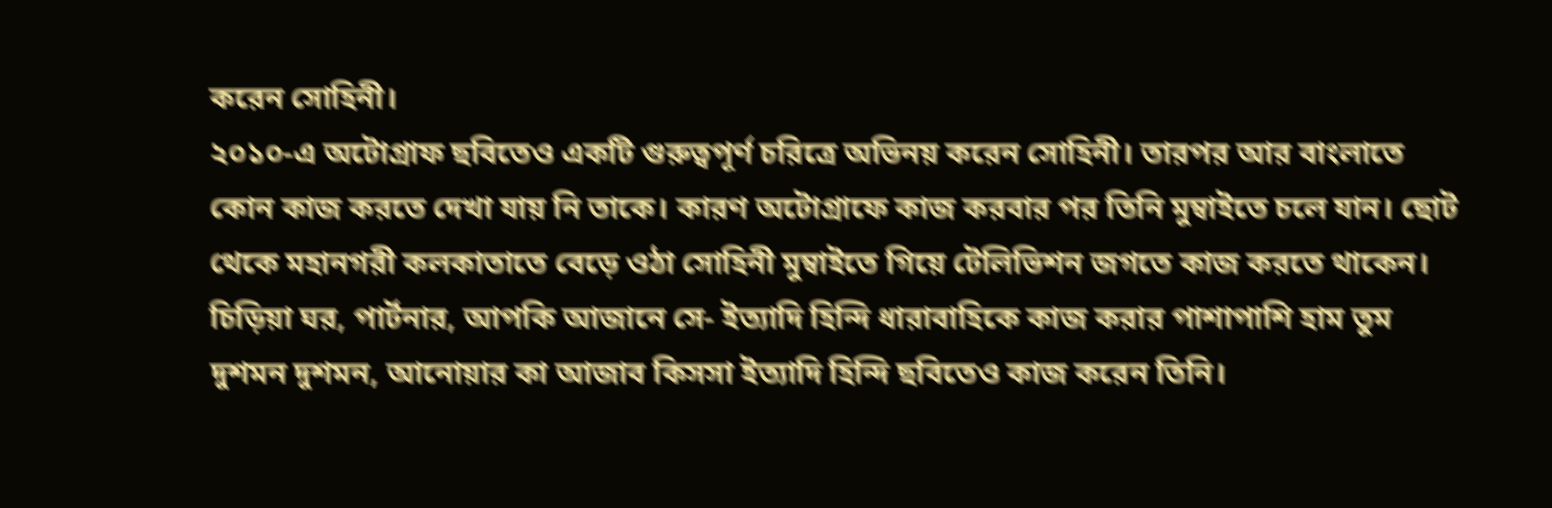করেন সোহিনী।
২০১০-এ অটোগ্রাফ ছবিতেও একটি গুরুত্বপূর্ণ চরিত্রে অভিনয় করেন সোহিনী। তারপর আর বাংলাতে কোন কাজ করতে দেখা যায় নি তাকে। কারণ অটোগ্রাফে কাজ করবার পর তিনি মুম্বাইতে চলে যান। ছোট থেকে মহানগরী কলকাতাতে বেড়ে ওঠা সোহিনী মুম্বাইতে গিয়ে টেলিভিশন জগতে কাজ করতে থাকেন। চিড়িয়া ঘর, পার্টনার, আপকি আজানে সে- ইত্যাদি হিন্দি ধারাবাহিকে কাজ করার পাশাপাশি হাম তুম দুশমন দুশমন, আনোয়ার কা আজাব কিসসা ইত্যাদি হিন্দি ছবিতেও কাজ করেন তিনি।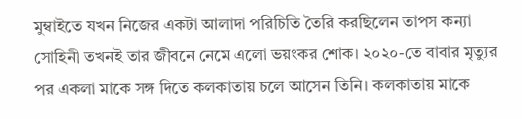মুম্বাইতে যখন নিজের একটা আলাদা পরিচিতি তৈরি করছিলেন তাপস কন্যা সোহিনী তখনই তার জীবনে নেমে এলো ভয়ংকর শোক। ২০২০-তে বাবার মৃত্যুর পর একলা মাকে সঙ্গ দিতে কলকাতায় চলে আসেন তিনি। কলকাতায় মাকে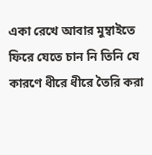একা রেখে আবার মুম্বাইতে ফিরে যেতে চান নি তিনি যে কারণে ধীরে ধীরে তৈরি করা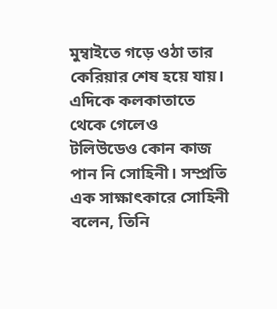মুম্বাইতে গড়ে ওঠা তার কেরিয়ার শেষ হয়ে যায়।
এদিকে কলকাতাতে থেকে গেলেও টলিউডেও কোন কাজ পান নি সোহিনী। সম্প্রতি এক সাক্ষাৎকারে সোহিনী বলেন, তিনি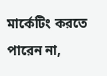মার্কেটিং করতে পারেন না,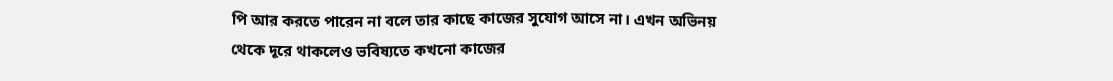পি আর করতে পারেন না বলে তার কাছে কাজের সুযোগ আসে না। এখন অভিনয় থেকে দূরে থাকলেও ভবিষ্যতে কখনো কাজের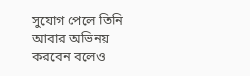সুযোগ পেলে তিনি আবার অভিনয় করবেন বলেও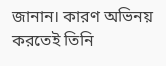জানান। কারণ অভিনয় করতেই তিনি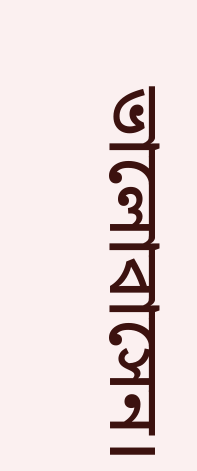ভালোবাসেন।